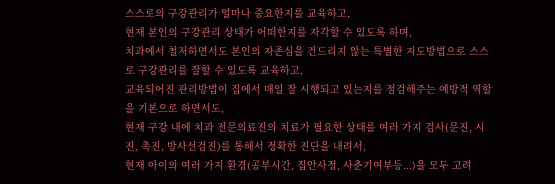스스로의 구강관리가 얼마나 중요한지를 교육하고,
현재 본인의 구강관리 상태가 어떠한지를 자각할 수 있도록 하며,
치과에서 철저하면서도 본인의 자존심을 건드리지 않는 특별한 지도방법으로 스스로 구강관리를 잘할 수 있도록 교육하고,
교육되어진 관리방법이 집에서 매일 잘 시행되고 있는지를 점검해주는 예방적 역할을 기본으로 하면서도,
현재 구강 내에 치과 전문의료진의 치료가 필요한 상태를 여러 가지 검사(문진, 시진, 촉진, 방사선검진)를 통해서 정확한 진단을 내려서,
현재 아이의 여러 가지 환경(공부시간, 집안사정, 사춘기여부등...)을 모두 고려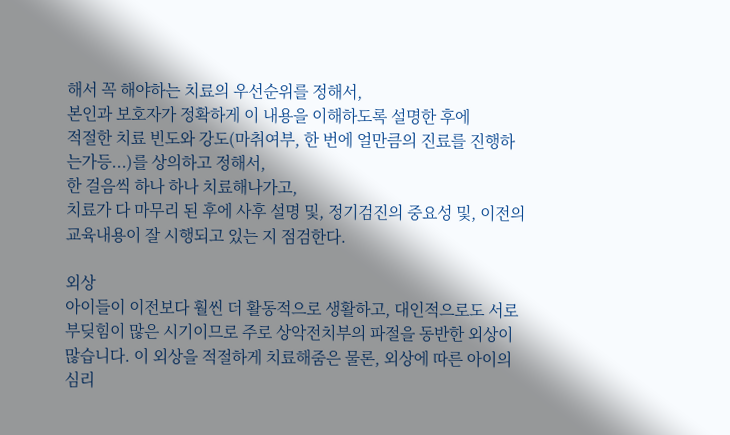해서 꼭 해야하는 치료의 우선순위를 정해서,
본인과 보호자가 정확하게 이 내용을 이해하도록 설명한 후에
적절한 치료 빈도와 강도(마취여부, 한 번에 얼만큼의 진료를 진행하는가등...)를 상의하고 정해서,
한 걸음씩 하나 하나 치료해나가고,
치료가 다 마무리 된 후에 사후 설명 및, 정기검진의 중요성 및, 이전의 교육내용이 잘 시행되고 있는 지 점검한다.

외상
아이들이 이전보다 훨씬 더 활동적으로 생활하고, 대인적으로도 서로 부딪힘이 많은 시기이므로 주로 상악전치부의 파절을 동반한 외상이 많습니다. 이 외상을 적절하게 치료해줌은 물론, 외상에 따른 아이의 심리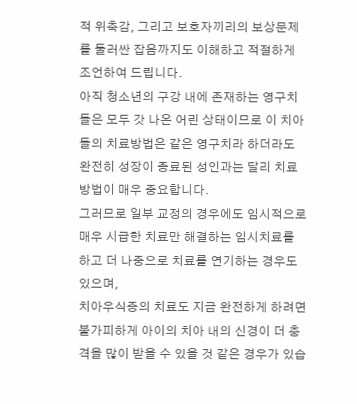적 위축감, 그리고 보호자끼리의 보상문제를 둘러싼 잡음까지도 이해하고 적절하게 조언하여 드립니다.
아직 청소년의 구강 내에 존재하는 영구치들은 모두 갓 나온 어린 상태이므로 이 치아들의 치료방법은 같은 영구치라 하더라도 완전히 성장이 종료된 성인과는 달리 치료방법이 매우 중요합니다.
그러므로 일부 교정의 경우에도 임시적으로 매우 시급한 치료만 해결하는 임시치료를 하고 더 나중으로 치료를 연기하는 경우도 있으며,
치아우식증의 치료도 지금 완전하게 하려면 불가피하게 아이의 치아 내의 신경이 더 충격을 많이 받을 수 있을 것 같은 경우가 있습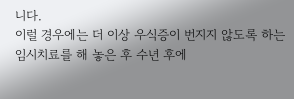니다.
이럴 경우에는 더 이상 우식증이 번지지 않도록 하는 임시치료를 해 놓은 후 수년 후에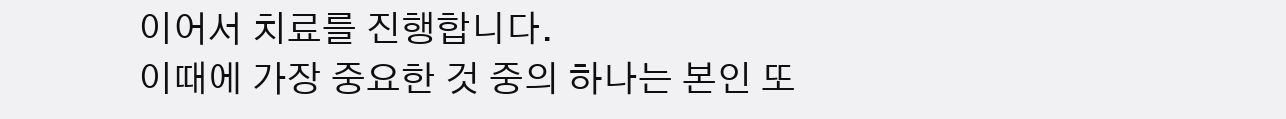이어서 치료를 진행합니다.
이때에 가장 중요한 것 중의 하나는 본인 또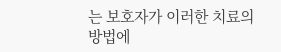는 보호자가 이러한 치료의 방법에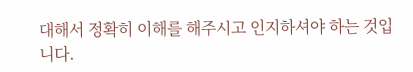대해서 정확히 이해를 해주시고 인지하셔야 하는 것입니다.